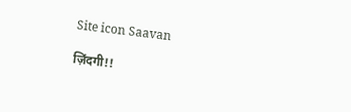Site icon Saavan

ज़िंदगी!!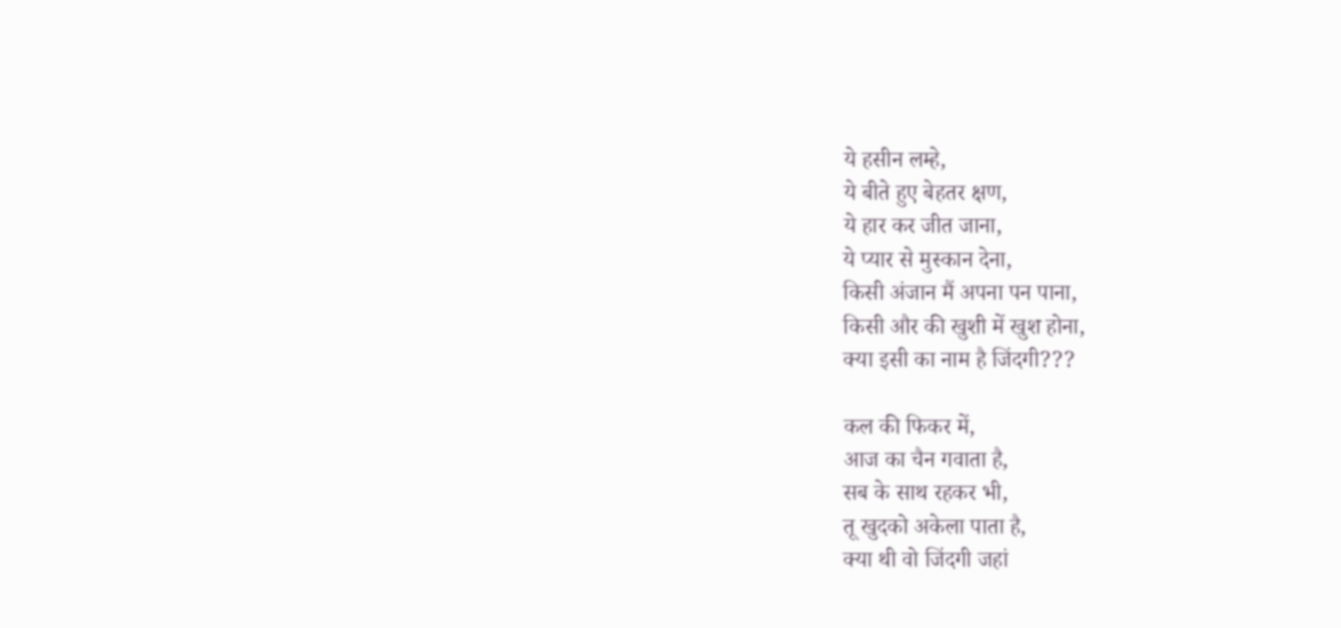ये हसीन लम्हे,
ये बीते हुए बेहतर क्षण,
ये हार कर जीत जाना,
ये प्यार से मुस्कान देना,
किसी अंजान मैं अपना पन पाना,
किसी और की खुशी में खुश होना,
क्या इसी का नाम है जिंदगी???

कल की फिकर में,
आज का चैन गवाता है,
सब के साथ रहकर भी,
तू खुदको अकेला पाता है,
क्या थी वो जिंदगी जहां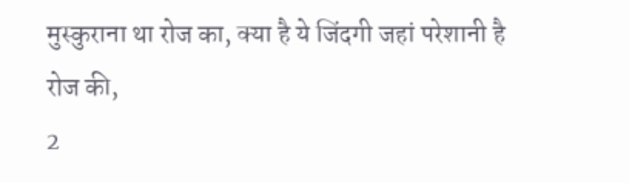मुस्कुराना था रोज का, क्या है ये जिंदगी जहां परेशानी है रोज की,
2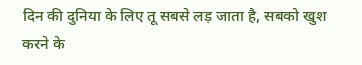दिन की दुनिया के लिए तू सबसे लड़ जाता है, सबको खुश करने के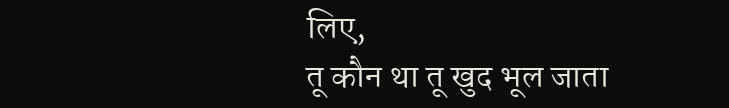लिए,
तू कौन था तू खुद भूल जाता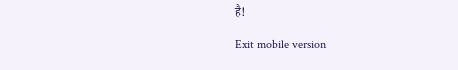है!

Exit mobile version